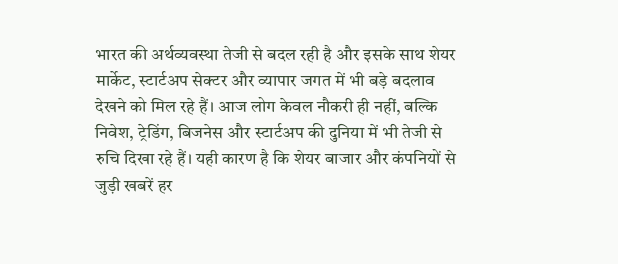भारत की अर्थव्यवस्था तेजी से बदल रही है और इसके साथ शेयर मार्केट, स्टार्टअप सेक्टर और व्यापार जगत में भी बड़े बदलाव देखने को मिल रहे हैं। आज लोग केवल नौकरी ही नहीं, बल्कि निवेश, ट्रेडिंग, बिजनेस और स्टार्टअप की दुनिया में भी तेजी से रुचि दिखा रहे हैं। यही कारण है कि शेयर बाजार और कंपनियों से जुड़ी खबरें हर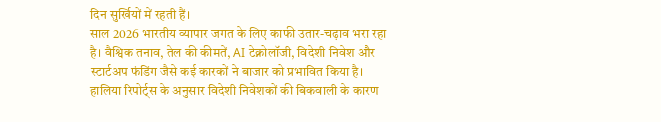दिन सुर्खियों में रहती हैं।
साल 2026 भारतीय व्यापार जगत के लिए काफी उतार-चढ़ाव भरा रहा है। वैश्विक तनाव, तेल की कीमतें, AI टेक्नोलॉजी, विदेशी निवेश और स्टार्टअप फंडिंग जैसे कई कारकों ने बाजार को प्रभावित किया है। हालिया रिपोर्ट्स के अनुसार विदेशी निवेशकों की बिकवाली के कारण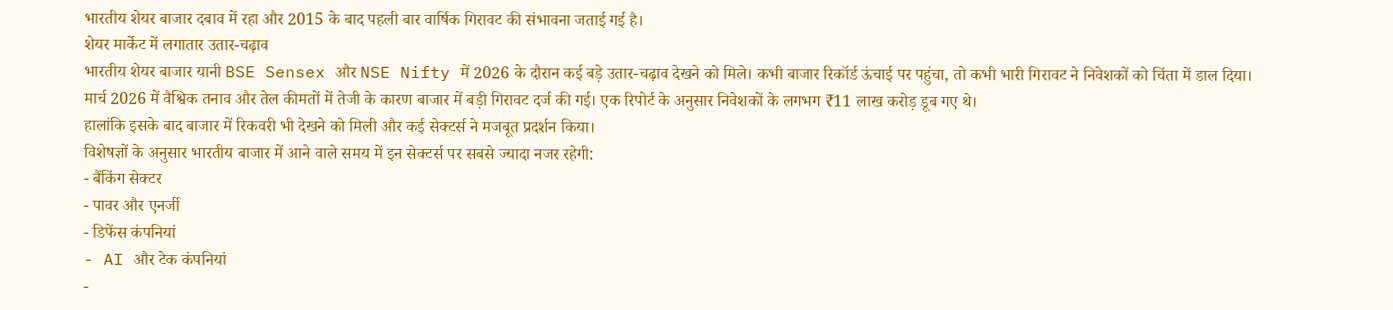भारतीय शेयर बाजार दबाव में रहा और 2015 के बाद पहली बार वार्षिक गिरावट की संभावना जताई गई है।
शेयर मार्केट में लगातार उतार-चढ़ाव
भारतीय शेयर बाजार यानी BSE Sensex और NSE Nifty में 2026 के दौरान कई बड़े उतार-चढ़ाव देखने को मिले। कभी बाजार रिकॉर्ड ऊंचाई पर पहुंचा, तो कभी भारी गिरावट ने निवेशकों को चिंता में डाल दिया।
मार्च 2026 में वैश्विक तनाव और तेल कीमतों में तेजी के कारण बाजार में बड़ी गिरावट दर्ज की गई। एक रिपोर्ट के अनुसार निवेशकों के लगभग ₹11 लाख करोड़ डूब गए थे।
हालांकि इसके बाद बाजार में रिकवरी भी देखने को मिली और कई सेक्टर्स ने मजबूत प्रदर्शन किया।
विशेषज्ञों के अनुसार भारतीय बाजार में आने वाले समय में इन सेक्टर्स पर सबसे ज्यादा नजर रहेगी:
- बैंकिंग सेक्टर
- पावर और एनर्जी
- डिफेंस कंपनियां
- AI और टेक कंपनियां
-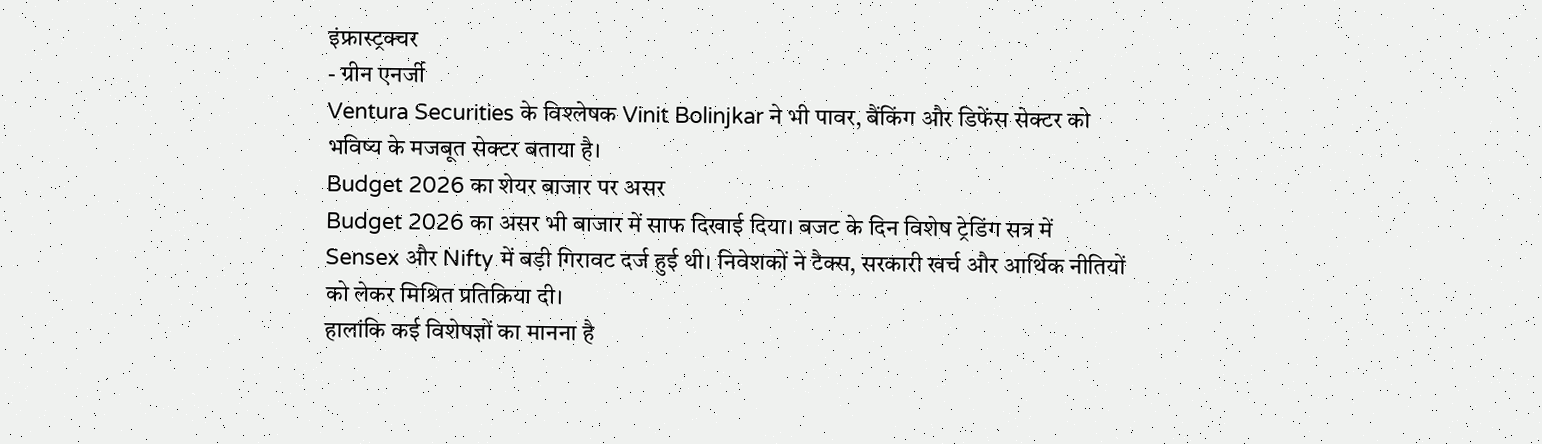इंफ्रास्ट्रक्चर
- ग्रीन एनर्जी
Ventura Securities के विश्लेषक Vinit Bolinjkar ने भी पावर, बैंकिंग और डिफेंस सेक्टर को भविष्य के मजबूत सेक्टर बताया है।
Budget 2026 का शेयर बाजार पर असर
Budget 2026 का असर भी बाजार में साफ दिखाई दिया। बजट के दिन विशेष ट्रेडिंग सत्र में Sensex और Nifty में बड़ी गिरावट दर्ज हुई थी। निवेशकों ने टैक्स, सरकारी खर्च और आर्थिक नीतियों को लेकर मिश्रित प्रतिक्रिया दी।
हालांकि कई विशेषज्ञों का मानना है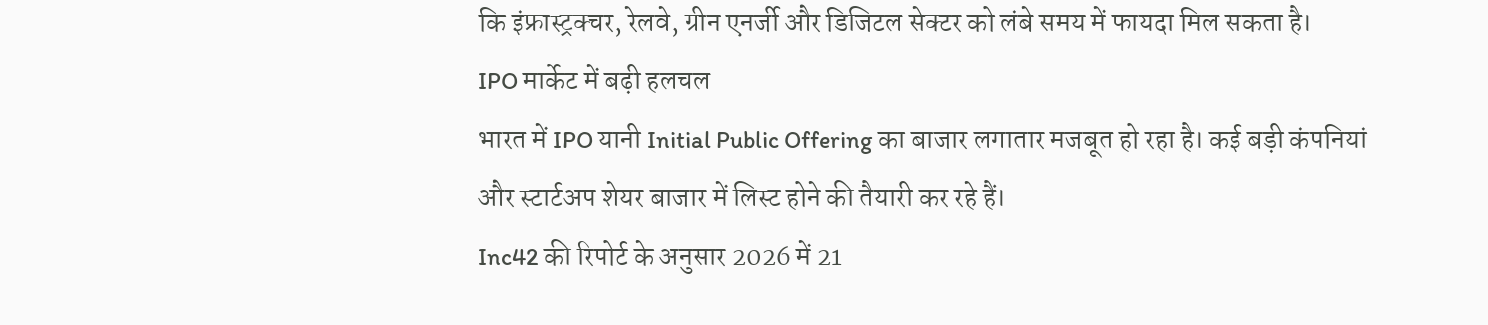कि इंफ्रास्ट्रक्चर, रेलवे, ग्रीन एनर्जी और डिजिटल सेक्टर को लंबे समय में फायदा मिल सकता है।
IPO मार्केट में बढ़ी हलचल
भारत में IPO यानी Initial Public Offering का बाजार लगातार मजबूत हो रहा है। कई बड़ी कंपनियां और स्टार्टअप शेयर बाजार में लिस्ट होने की तैयारी कर रहे हैं।
Inc42 की रिपोर्ट के अनुसार 2026 में 21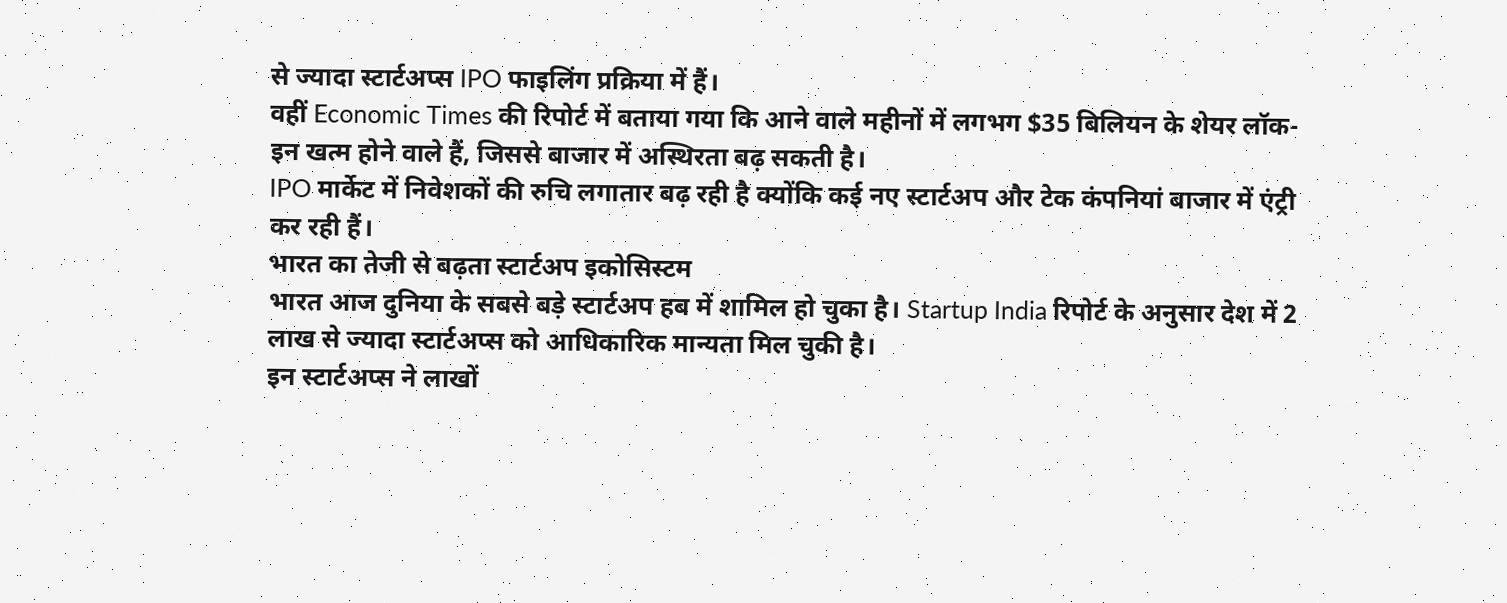से ज्यादा स्टार्टअप्स IPO फाइलिंग प्रक्रिया में हैं।
वहीं Economic Times की रिपोर्ट में बताया गया कि आने वाले महीनों में लगभग $35 बिलियन के शेयर लॉक-इन खत्म होने वाले हैं, जिससे बाजार में अस्थिरता बढ़ सकती है।
IPO मार्केट में निवेशकों की रुचि लगातार बढ़ रही है क्योंकि कई नए स्टार्टअप और टेक कंपनियां बाजार में एंट्री कर रही हैं।
भारत का तेजी से बढ़ता स्टार्टअप इकोसिस्टम
भारत आज दुनिया के सबसे बड़े स्टार्टअप हब में शामिल हो चुका है। Startup India रिपोर्ट के अनुसार देश में 2 लाख से ज्यादा स्टार्टअप्स को आधिकारिक मान्यता मिल चुकी है।
इन स्टार्टअप्स ने लाखों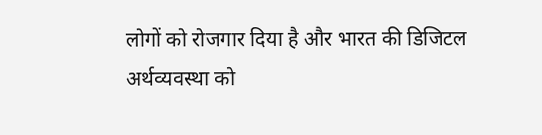लोगों को रोजगार दिया है और भारत की डिजिटल अर्थव्यवस्था को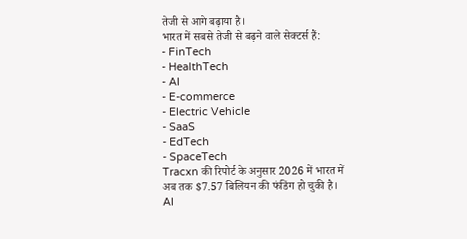तेजी से आगे बढ़ाया है।
भारत में सबसे तेजी से बढ़ने वाले सेक्टर्स हैं:
- FinTech
- HealthTech
- AI
- E-commerce
- Electric Vehicle
- SaaS
- EdTech
- SpaceTech
Tracxn की रिपोर्ट के अनुसार 2026 में भारत में अब तक $7.57 बिलियन की फंडिंग हो चुकी है।
AI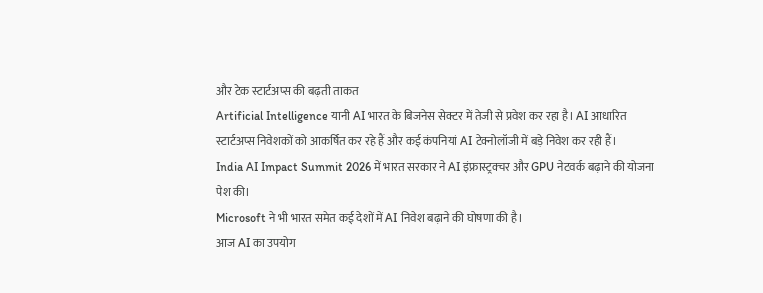और टेक स्टार्टअप्स की बढ़ती ताकत
Artificial Intelligence यानी AI भारत के बिजनेस सेक्टर में तेजी से प्रवेश कर रहा है। AI आधारित स्टार्टअप्स निवेशकों को आकर्षित कर रहे हैं और कई कंपनियां AI टेक्नोलॉजी में बड़े निवेश कर रही हैं।
India AI Impact Summit 2026 में भारत सरकार ने AI इंफ्रास्ट्रक्चर और GPU नेटवर्क बढ़ाने की योजना पेश की।
Microsoft ने भी भारत समेत कई देशों में AI निवेश बढ़ाने की घोषणा की है।
आज AI का उपयोग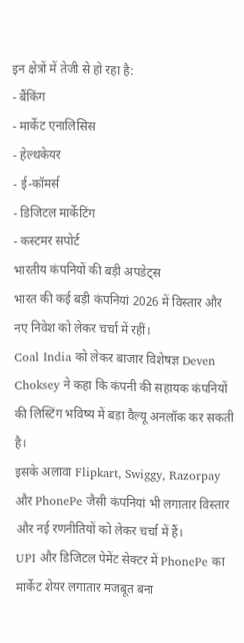इन क्षेत्रों में तेजी से हो रहा है:
- बैंकिंग
- मार्केट एनालिसिस
- हेल्थकेयर
- ई-कॉमर्स
- डिजिटल मार्केटिंग
- कस्टमर सपोर्ट
भारतीय कंपनियों की बड़ी अपडेट्स
भारत की कई बड़ी कंपनियां 2026 में विस्तार और नए निवेश को लेकर चर्चा में रहीं।
Coal India को लेकर बाजार विशेषज्ञ Deven Choksey ने कहा कि कंपनी की सहायक कंपनियों की लिस्टिंग भविष्य में बड़ा वैल्यू अनलॉक कर सकती है।
इसके अलावा Flipkart, Swiggy, Razorpay और PhonePe जैसी कंपनियां भी लगातार विस्तार और नई रणनीतियों को लेकर चर्चा में हैं।
UPI और डिजिटल पेमेंट सेक्टर में PhonePe का मार्केट शेयर लगातार मजबूत बना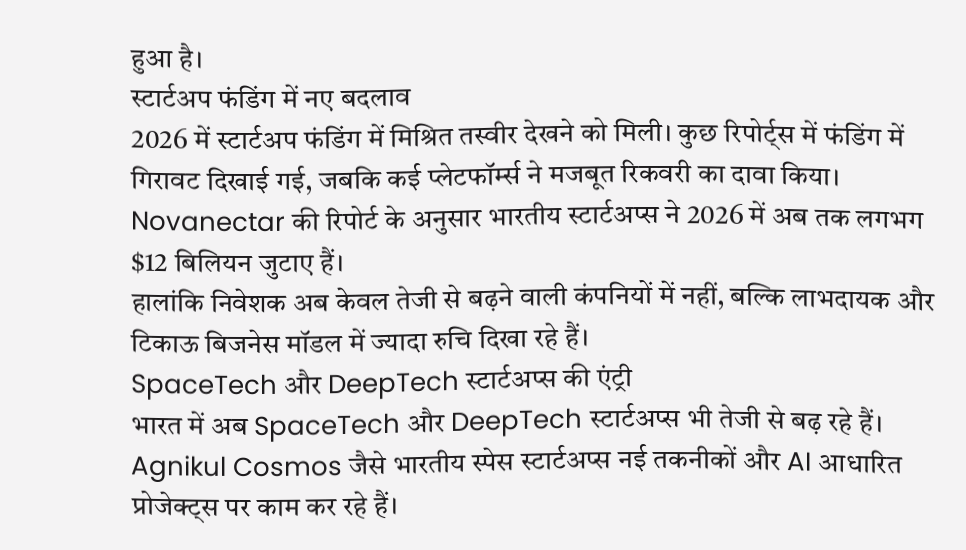हुआ है।
स्टार्टअप फंडिंग में नए बदलाव
2026 में स्टार्टअप फंडिंग में मिश्रित तस्वीर देखने को मिली। कुछ रिपोर्ट्स में फंडिंग में गिरावट दिखाई गई, जबकि कई प्लेटफॉर्म्स ने मजबूत रिकवरी का दावा किया।
Novanectar की रिपोर्ट के अनुसार भारतीय स्टार्टअप्स ने 2026 में अब तक लगभग $12 बिलियन जुटाए हैं।
हालांकि निवेशक अब केवल तेजी से बढ़ने वाली कंपनियों में नहीं, बल्कि लाभदायक और टिकाऊ बिजनेस मॉडल में ज्यादा रुचि दिखा रहे हैं।
SpaceTech और DeepTech स्टार्टअप्स की एंट्री
भारत में अब SpaceTech और DeepTech स्टार्टअप्स भी तेजी से बढ़ रहे हैं।
Agnikul Cosmos जैसे भारतीय स्पेस स्टार्टअप्स नई तकनीकों और AI आधारित प्रोजेक्ट्स पर काम कर रहे हैं।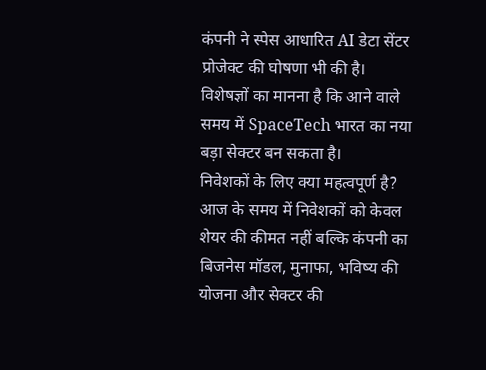कंपनी ने स्पेस आधारित AI डेटा सेंटर प्रोजेक्ट की घोषणा भी की है।
विशेषज्ञों का मानना है कि आने वाले समय में SpaceTech भारत का नया बड़ा सेक्टर बन सकता है।
निवेशकों के लिए क्या महत्वपूर्ण है?
आज के समय में निवेशकों को केवल शेयर की कीमत नहीं बल्कि कंपनी का बिजनेस मॉडल, मुनाफा, भविष्य की योजना और सेक्टर की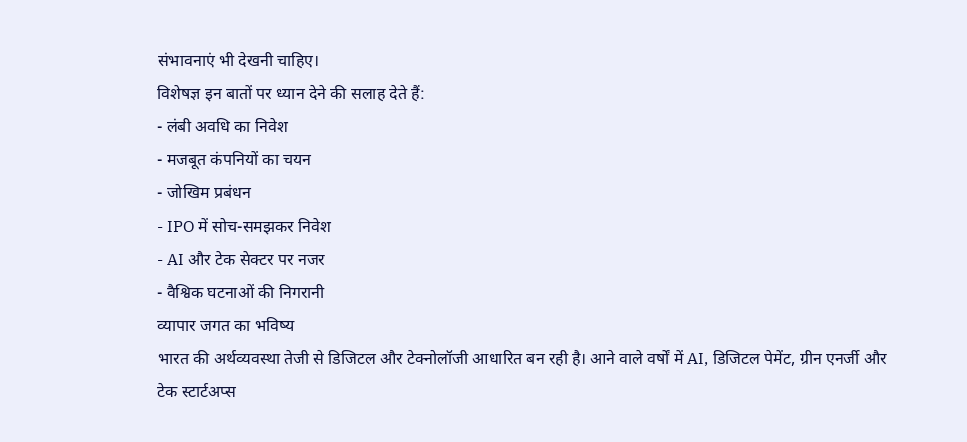संभावनाएं भी देखनी चाहिए।
विशेषज्ञ इन बातों पर ध्यान देने की सलाह देते हैं:
- लंबी अवधि का निवेश
- मजबूत कंपनियों का चयन
- जोखिम प्रबंधन
- IPO में सोच-समझकर निवेश
- AI और टेक सेक्टर पर नजर
- वैश्विक घटनाओं की निगरानी
व्यापार जगत का भविष्य
भारत की अर्थव्यवस्था तेजी से डिजिटल और टेक्नोलॉजी आधारित बन रही है। आने वाले वर्षों में AI, डिजिटल पेमेंट, ग्रीन एनर्जी और टेक स्टार्टअप्स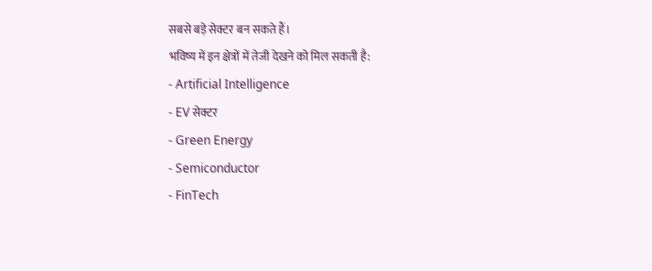सबसे बड़े सेक्टर बन सकते हैं।
भविष्य में इन क्षेत्रों में तेजी देखने को मिल सकती है:
- Artificial Intelligence
- EV सेक्टर
- Green Energy
- Semiconductor
- FinTech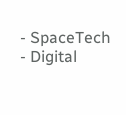- SpaceTech
- Digital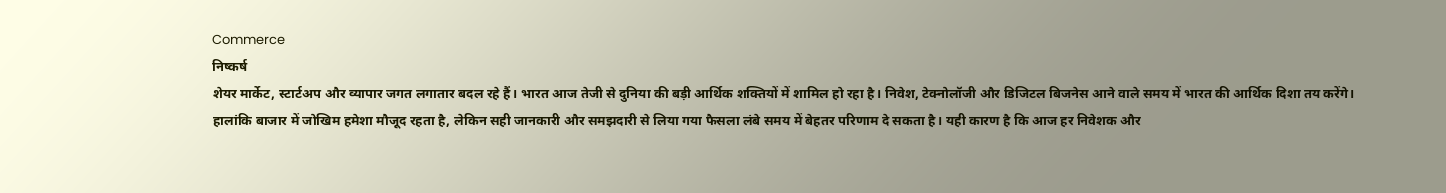Commerce
निष्कर्ष
शेयर मार्केट, स्टार्टअप और व्यापार जगत लगातार बदल रहे हैं। भारत आज तेजी से दुनिया की बड़ी आर्थिक शक्तियों में शामिल हो रहा है। निवेश, टेक्नोलॉजी और डिजिटल बिजनेस आने वाले समय में भारत की आर्थिक दिशा तय करेंगे।
हालांकि बाजार में जोखिम हमेशा मौजूद रहता है, लेकिन सही जानकारी और समझदारी से लिया गया फैसला लंबे समय में बेहतर परिणाम दे सकता है। यही कारण है कि आज हर निवेशक और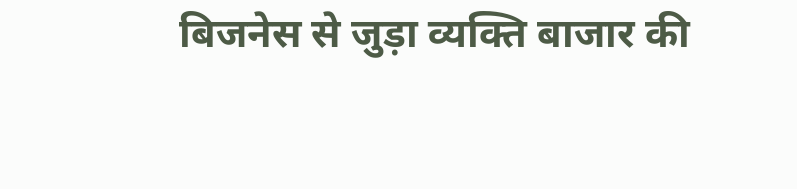बिजनेस से जुड़ा व्यक्ति बाजार की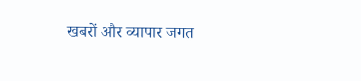खबरों और व्यापार जगत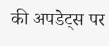की अपडेट्स पर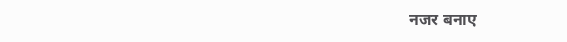नजर बनाए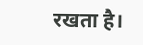रखता है।